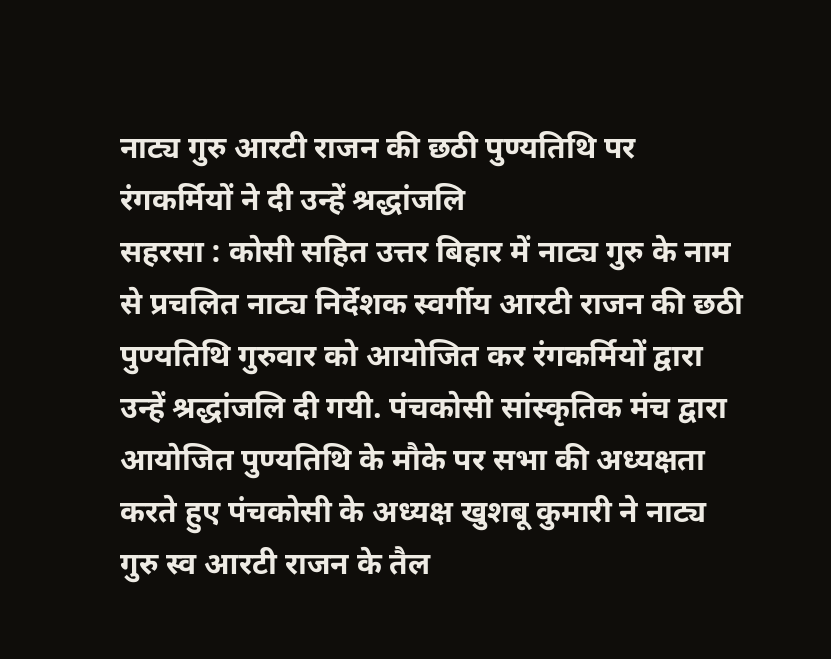नाट्य गुरु आरटी राजन की छठी पुण्यतिथि पर रंगकर्मियों ने दी उन्हें श्रद्धांजलि
सहरसा : कोसी सहित उत्तर बिहार में नाट्य गुरु के नाम से प्रचलित नाट्य निर्देशक स्वर्गीय आरटी राजन की छठी पुण्यतिथि गुरुवार को आयोजित कर रंगकर्मियों द्वारा उन्हें श्रद्धांजलि दी गयी. पंचकोसी सांस्कृतिक मंच द्वारा आयोजित पुण्यतिथि के मौके पर सभा की अध्यक्षता करते हुए पंचकोसी के अध्यक्ष खुशबू कुमारी ने नाट्य गुरु स्व आरटी राजन के तैल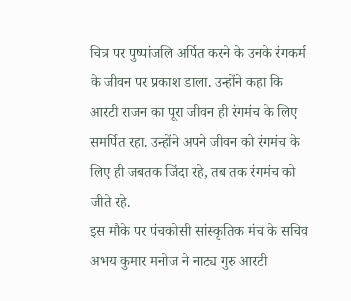चित्र पर पुष्पांजलि अर्पित करने के उनके रंगकर्म के जीवन पर प्रकाश डाला. उन्होंने कहा कि आरटी राजन का पूरा जीवन ही रंगमंच के लिए समर्पित रहा. उन्होंने अपने जीवन को रंगमंच के लिए ही जबतक जिंदा रहे, तब तक रंगमंच को जीते रहे.
इस मौके पर पंचकोसी सांस्कृतिक मंच के सचिव अभय कुमार मनोज ने नाट्य गुरु आरटी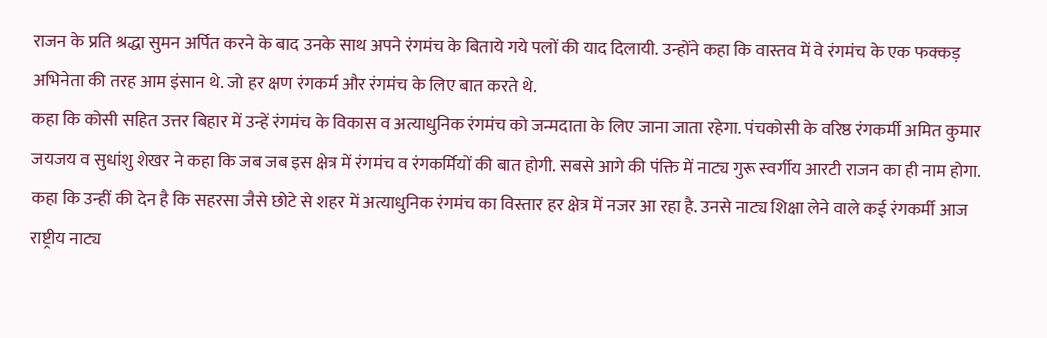राजन के प्रति श्रद्धा सुमन अर्पित करने के बाद उनके साथ अपने रंगमंच के बिताये गये पलों की याद दिलायी. उन्होंने कहा कि वास्तव में वे रंगमंच के एक फक्कड़ अभिनेता की तरह आम इंसान थे. जो हर क्षण रंगकर्म और रंगमंच के लिए बात करते थे.
कहा कि कोसी सहित उत्तर बिहार में उन्हें रंगमंच के विकास व अत्याधुनिक रंगमंच को जन्मदाता के लिए जाना जाता रहेगा. पंचकोसी के वरिष्ठ रंगकर्मी अमित कुमार जयजय व सुधांशु शेखर ने कहा कि जब जब इस क्षेत्र में रंगमंच व रंगकर्मियों की बात होगी. सबसे आगे की पंक्ति में नाट्य गुरू स्वर्गीय आरटी राजन का ही नाम होगा. कहा कि उन्हीं की देन है कि सहरसा जैसे छोटे से शहर में अत्याधुनिक रंगमंच का विस्तार हर क्षेत्र में नजर आ रहा है. उनसे नाट्य शिक्षा लेने वाले कई रंगकर्मी आज राष्ट्रीय नाट्य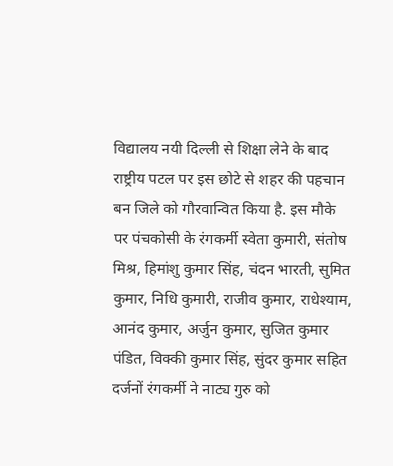विद्यालय नयी दिल्ली से शिक्षा लेने के बाद राष्ट्रीय पटल पर इस छोटे से शहर की पहचान बन जिले को गौरवान्वित किया है. इस मौके पर पंचकोसी के रंगकर्मी स्वेता कुमारी, संतोष मिश्र, हिमांशु कुमार सिंह, चंदन भारती, सुमित कुमार, निधि कुमारी, राजीव कुमार, राधेश्याम, आनंद कुमार, अर्जुन कुमार, सुजित कुमार पंडित, विक्की कुमार सिंह, सुंदर कुमार सहित दर्जनों रंगकर्मी ने नाट्य गुरु को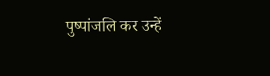पुष्पांजलि कर उन्हें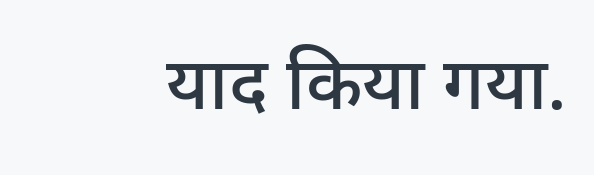याद किया गया.